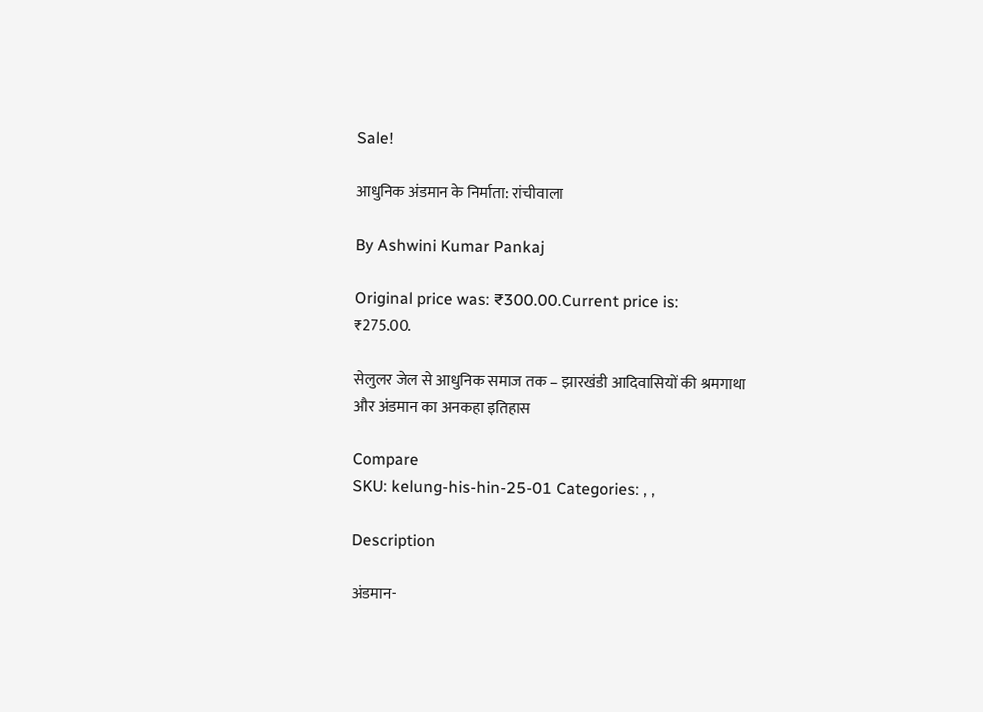Sale!

आधुनिक अंडमान के निर्माता: रांचीवाला

By Ashwini Kumar Pankaj

Original price was: ₹300.00.Current price is: ₹275.00.

सेलुलर जेल से आधुनिक समाज तक – झारखंडी आदिवासियों की श्रमगाथा और अंडमान का अनकहा इतिहास

Compare
SKU: kelung-his-hin-25-01 Categories: , ,

Description

अंडमान-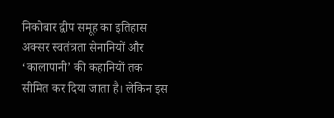निकोबार द्वीप समूह का इतिहास अक्सर स्वतंत्रता सेनानियों और ‘कालापानी’ की कहानियों तक सीमित कर दिया जाता है। लेकिन इस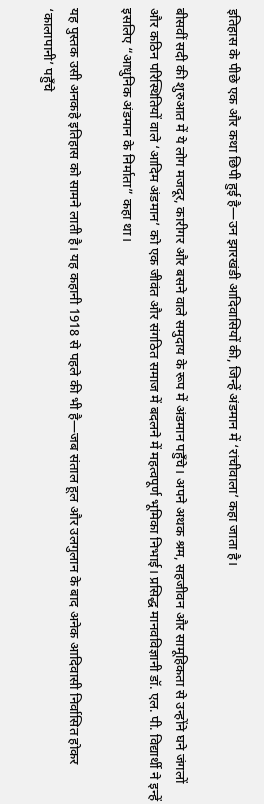इतिहास के पीछे एक और कथा छिपी हुई है—उन झारखंडी आदिवासियों की, जिन्हें अंडमान में ‘रांचीवाला’ कहा जाता है।

बीसवीं सदी की शुरुआत में ये लोग मजदूर, कारीगर और बसने वाले समुदाय के रूप में अंडमान पहुँचे। अपने अथक श्रम, सहजीवन और सामूहिकता से उन्होंने घने जंगलों और कठिन परिस्थितियों वाले ‘आदिम अंडमान’ को एक जीवंत और संगठित समाज में बदलने में महत्वपूर्ण भूमिका निभाई। प्रसिद्ध मानवविज्ञानी डॉ. एल. पी. विद्यार्थी ने इन्हें इसलिए “आधुनिक अंडमान के निर्माता” कहा था।

यह पुस्तक उसी अनकहे इतिहास को सामने लाती है। यह कहानी 1918 से पहले की भी है—जब संताल हूल और उलगुलान के बाद अनेक आदिवासी निर्वासित होकर ‘कालापानी’ पहुँचे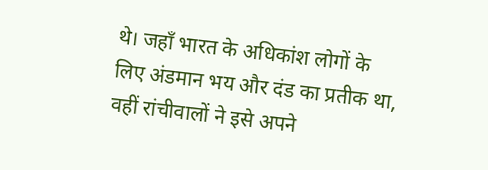थे। जहाँ भारत के अधिकांश लोगों के लिए अंडमान भय और दंड का प्रतीक था, वहीं रांचीवालों ने इसे अपने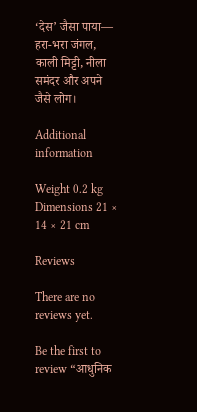‘देस’ जैसा पाया— हरा-भरा जंगल, काली मिट्टी, नीला समंदर और अपने जैसे लोग।

Additional information

Weight 0.2 kg
Dimensions 21 × 14 × 21 cm

Reviews

There are no reviews yet.

Be the first to review “आधुनिक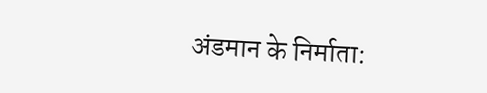अंडमान के निर्माता: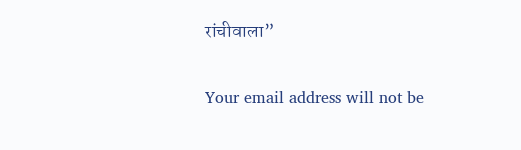रांचीवाला”

Your email address will not be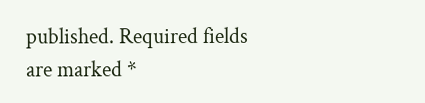published. Required fields are marked *